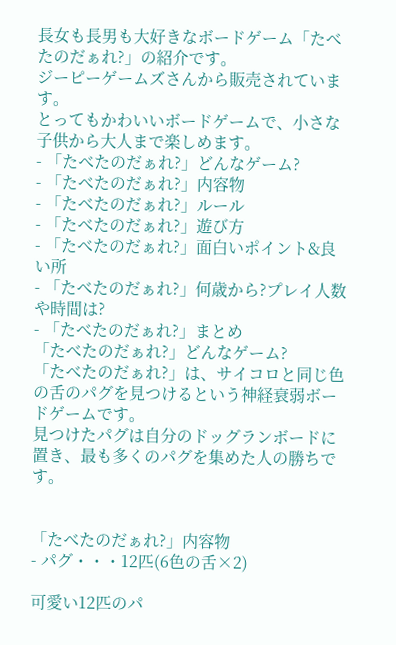長女も長男も大好きなボードゲーム「たべたのだぁれ?」の紹介です。
ジーピーゲームズさんから販売されています。
とってもかわいいボードゲームで、小さな子供から大人まで楽しめます。
- 「たべたのだぁれ?」どんなゲーム?
- 「たべたのだぁれ?」内容物
- 「たべたのだぁれ?」ルール
- 「たべたのだぁれ?」遊び方
- 「たべたのだぁれ?」面白いポイント&良い所
- 「たべたのだぁれ?」何歳から?プレイ人数や時間は?
- 「たべたのだぁれ?」まとめ
「たべたのだぁれ?」どんなゲーム?
「たべたのだぁれ?」は、サイコロと同じ色の舌のパグを見つけるという神経衰弱ボードゲームです。
見つけたパグは自分のドッグランボードに置き、最も多くのパグを集めた人の勝ちです。


「たべたのだぁれ?」内容物
- パグ・・・12匹(6色の舌×2)

可愛い12匹のパ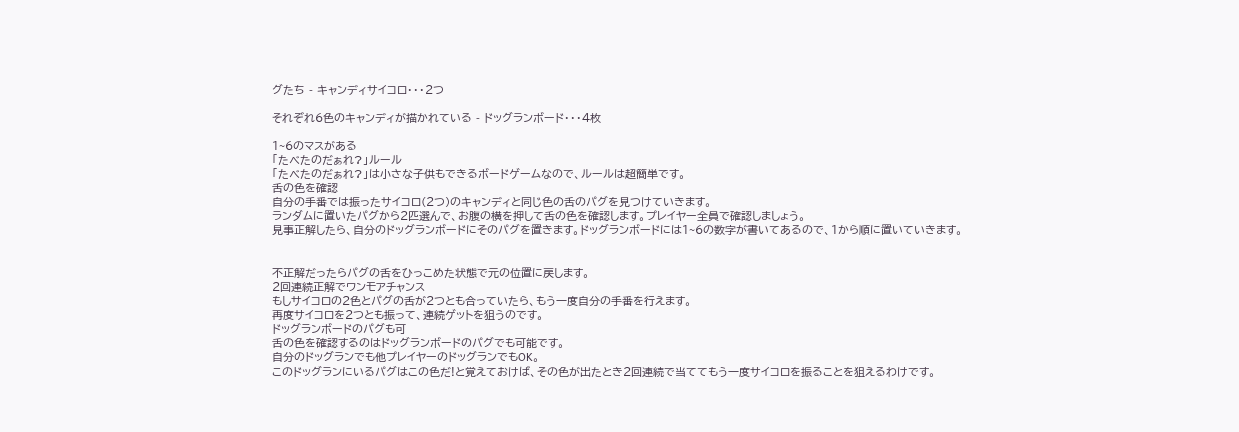グたち - キャンディサイコロ・・・2つ

それぞれ6色のキャンディが描かれている - ドッグランボード・・・4枚

1~6のマスがある
「たべたのだぁれ?」ルール
「たべたのだぁれ?」は小さな子供もできるボードゲームなので、ルールは超簡単です。
舌の色を確認
自分の手番では振ったサイコロ(2つ)のキャンディと同じ色の舌のパグを見つけていきます。
ランダムに置いたパグから2匹選んで、お腹の横を押して舌の色を確認します。プレイヤー全員で確認しましょう。
見事正解したら、自分のドッグランボードにそのパグを置きます。ドッグランボードには1~6の数字が書いてあるので、1から順に置いていきます。


不正解だったらパグの舌をひっこめた状態で元の位置に戻します。
2回連続正解でワンモアチャンス
もしサイコロの2色とパグの舌が2つとも合っていたら、もう一度自分の手番を行えます。
再度サイコロを2つとも振って、連続ゲットを狙うのです。
ドッグランボードのパグも可
舌の色を確認するのはドッグランボードのパグでも可能です。
自分のドッグランでも他プレイヤーのドッグランでもOK。
このドッグランにいるパグはこの色だ!と覚えておけば、その色が出たとき2回連続で当ててもう一度サイコロを振ることを狙えるわけです。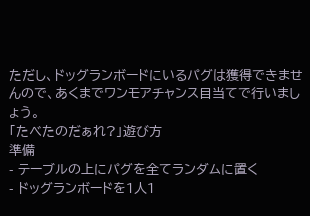ただし、ドッグランボードにいるパグは獲得できませんので、あくまでワンモアチャンス目当てで行いましょう。
「たべたのだぁれ?」遊び方
準備
- テーブルの上にパグを全てランダムに置く
- ドッグランボードを1人1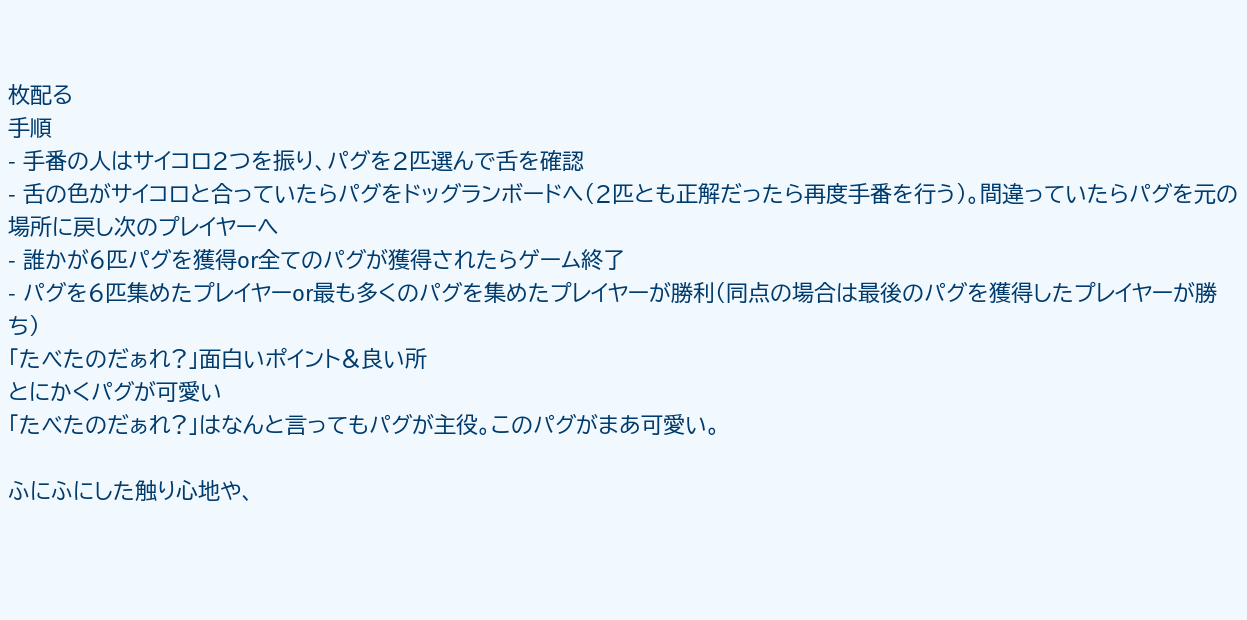枚配る
手順
- 手番の人はサイコロ2つを振り、パグを2匹選んで舌を確認
- 舌の色がサイコロと合っていたらパグをドッグランボードへ(2匹とも正解だったら再度手番を行う)。間違っていたらパグを元の場所に戻し次のプレイヤーへ
- 誰かが6匹パグを獲得or全てのパグが獲得されたらゲーム終了
- パグを6匹集めたプレイヤーor最も多くのパグを集めたプレイヤーが勝利(同点の場合は最後のパグを獲得したプレイヤーが勝ち)
「たべたのだぁれ?」面白いポイント&良い所
とにかくパグが可愛い
「たべたのだぁれ?」はなんと言ってもパグが主役。このパグがまあ可愛い。

ふにふにした触り心地や、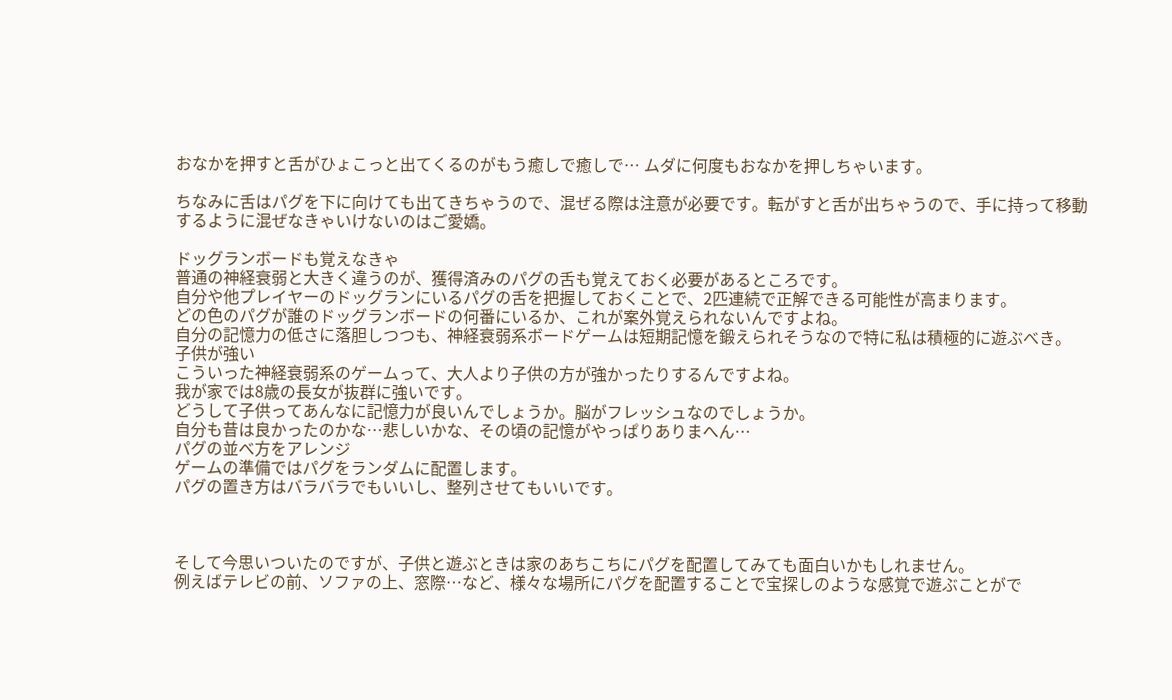おなかを押すと舌がひょこっと出てくるのがもう癒しで癒しで… ムダに何度もおなかを押しちゃいます。

ちなみに舌はパグを下に向けても出てきちゃうので、混ぜる際は注意が必要です。転がすと舌が出ちゃうので、手に持って移動するように混ぜなきゃいけないのはご愛嬌。

ドッグランボードも覚えなきゃ
普通の神経衰弱と大きく違うのが、獲得済みのパグの舌も覚えておく必要があるところです。
自分や他プレイヤーのドッグランにいるパグの舌を把握しておくことで、2匹連続で正解できる可能性が高まります。
どの色のパグが誰のドッグランボードの何番にいるか、これが案外覚えられないんですよね。
自分の記憶力の低さに落胆しつつも、神経衰弱系ボードゲームは短期記憶を鍛えられそうなので特に私は積極的に遊ぶべき。
子供が強い
こういった神経衰弱系のゲームって、大人より子供の方が強かったりするんですよね。
我が家では8歳の長女が抜群に強いです。
どうして子供ってあんなに記憶力が良いんでしょうか。脳がフレッシュなのでしょうか。
自分も昔は良かったのかな…悲しいかな、その頃の記憶がやっぱりありまへん…
パグの並べ方をアレンジ
ゲームの準備ではパグをランダムに配置します。
パグの置き方はバラバラでもいいし、整列させてもいいです。



そして今思いついたのですが、子供と遊ぶときは家のあちこちにパグを配置してみても面白いかもしれません。
例えばテレビの前、ソファの上、窓際…など、様々な場所にパグを配置することで宝探しのような感覚で遊ぶことがで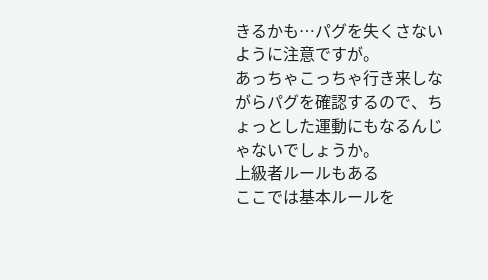きるかも…パグを失くさないように注意ですが。
あっちゃこっちゃ行き来しながらパグを確認するので、ちょっとした運動にもなるんじゃないでしょうか。
上級者ルールもある
ここでは基本ルールを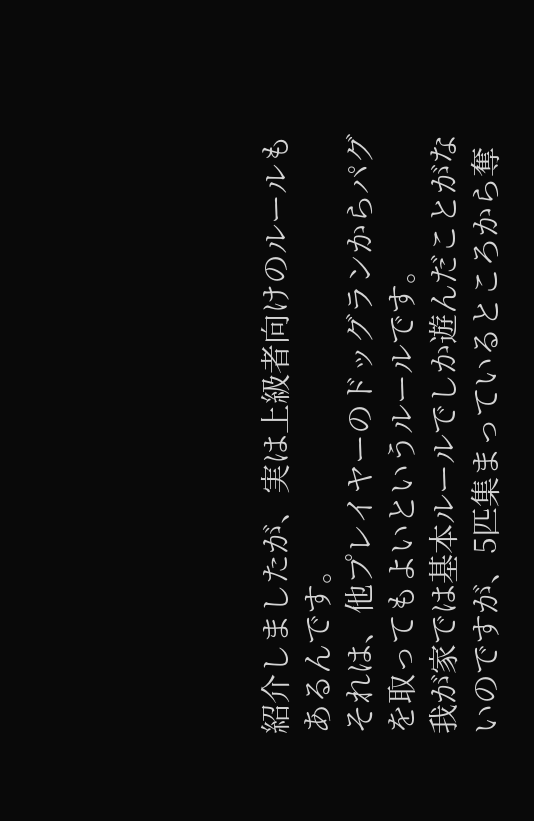紹介しましたが、実は上級者向けのルールもあるんです。
それは、他プレイヤーのドッグランからパグを取ってもよいというルールです。
我が家では基本ルールでしか遊んだことがないのですが、5匹集まっているところから奪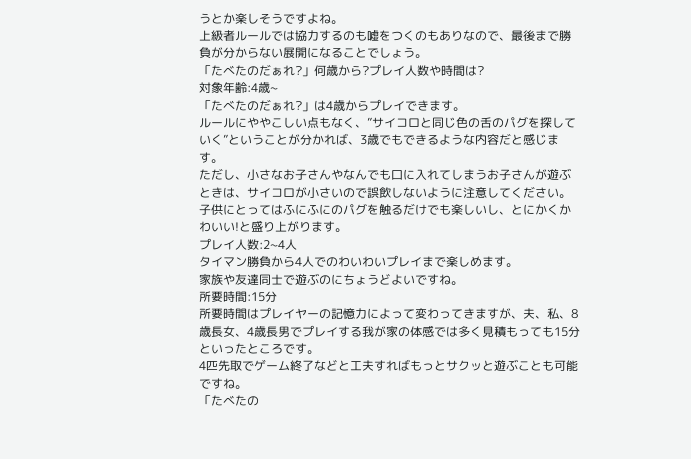うとか楽しそうですよね。
上級者ルールでは協力するのも嘘をつくのもありなので、最後まで勝負が分からない展開になることでしょう。
「たべたのだぁれ?」何歳から?プレイ人数や時間は?
対象年齢:4歳~
「たべたのだぁれ?」は4歳からプレイできます。
ルールにややこしい点もなく、”サイコロと同じ色の舌のパグを探していく”ということが分かれば、3歳でもできるような内容だと感じます。
ただし、小さなお子さんやなんでも口に入れてしまうお子さんが遊ぶときは、サイコロが小さいので誤飲しないように注意してください。
子供にとってはふにふにのパグを触るだけでも楽しいし、とにかくかわいい!と盛り上がります。
プレイ人数:2~4人
タイマン勝負から4人でのわいわいプレイまで楽しめます。
家族や友達同士で遊ぶのにちょうどよいですね。
所要時間:15分
所要時間はプレイヤーの記憶力によって変わってきますが、夫、私、8歳長女、4歳長男でプレイする我が家の体感では多く見積もっても15分といったところです。
4匹先取でゲーム終了などと工夫すればもっとサクッと遊ぶことも可能ですね。
「たべたの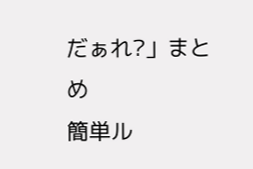だぁれ?」まとめ
簡単ル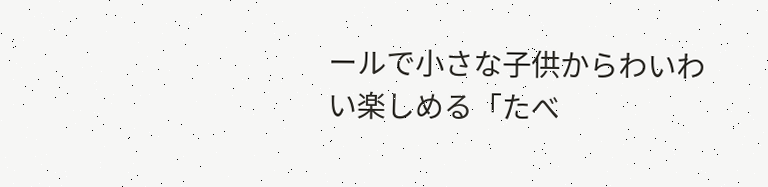ールで小さな子供からわいわい楽しめる「たべ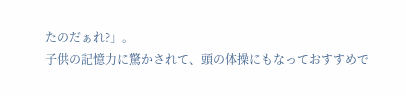たのだぁれ?」。
子供の記憶力に驚かされて、頭の体操にもなっておすすめで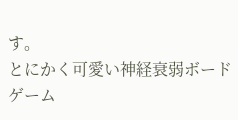す。
とにかく可愛い神経衰弱ボードゲーム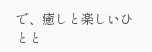で、癒しと楽しいひとと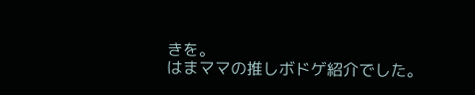きを。
はまママの推しボドゲ紹介でした。